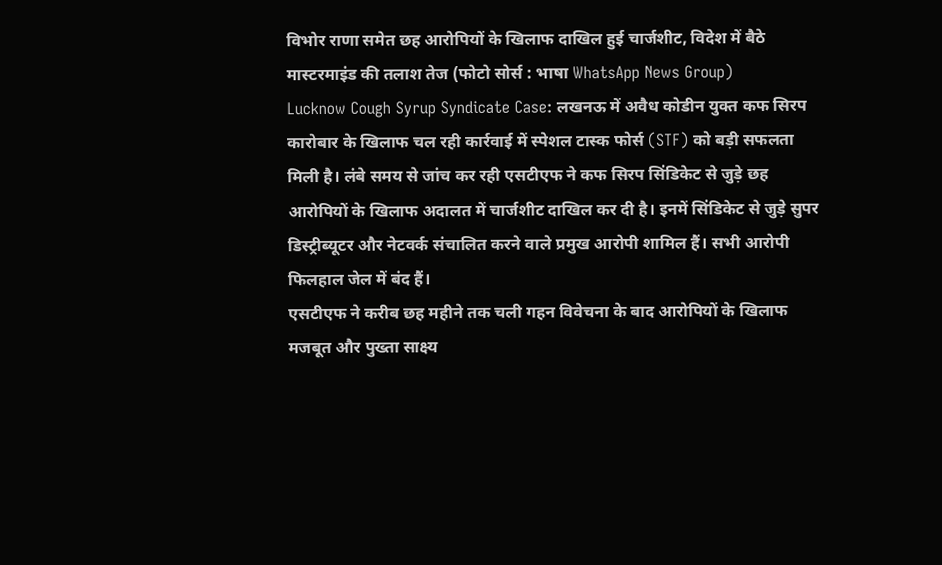विभोर राणा समेत छह आरोपियों के खिलाफ दाखिल हुई चार्जशीट, विदेश में बैठे मास्टरमाइंड की तलाश तेज (फोटो सोर्स : भाषा WhatsApp News Group)
Lucknow Cough Syrup Syndicate Case: लखनऊ में अवैध कोडीन युक्त कफ सिरप कारोबार के खिलाफ चल रही कार्रवाई में स्पेशल टास्क फोर्स (STF) को बड़ी सफलता मिली है। लंबे समय से जांच कर रही एसटीएफ ने कफ सिरप सिंडिकेट से जुड़े छह आरोपियों के खिलाफ अदालत में चार्जशीट दाखिल कर दी है। इनमें सिंडिकेट से जुड़े सुपर डिस्ट्रीब्यूटर और नेटवर्क संचालित करने वाले प्रमुख आरोपी शामिल हैं। सभी आरोपी फिलहाल जेल में बंद हैं।
एसटीएफ ने करीब छह महीने तक चली गहन विवेचना के बाद आरोपियों के खिलाफ मजबूत और पुख्ता साक्ष्य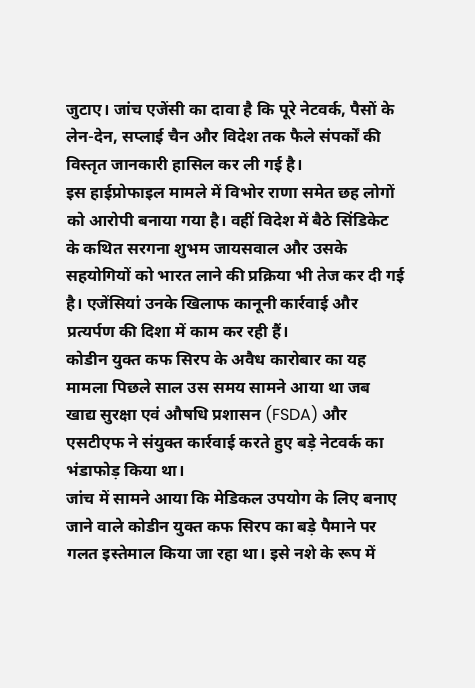जुटाए। जांच एजेंसी का दावा है कि पूरे नेटवर्क, पैसों के लेन-देन, सप्लाई चैन और विदेश तक फैले संपर्कों की विस्तृत जानकारी हासिल कर ली गई है।
इस हाईप्रोफाइल मामले में विभोर राणा समेत छह लोगों को आरोपी बनाया गया है। वहीं विदेश में बैठे सिंडिकेट के कथित सरगना शुभम जायसवाल और उसके सहयोगियों को भारत लाने की प्रक्रिया भी तेज कर दी गई है। एजेंसियां उनके खिलाफ कानूनी कार्रवाई और प्रत्यर्पण की दिशा में काम कर रही हैं।
कोडीन युक्त कफ सिरप के अवैध कारोबार का यह मामला पिछले साल उस समय सामने आया था जब खाद्य सुरक्षा एवं औषधि प्रशासन (FSDA) और एसटीएफ ने संयुक्त कार्रवाई करते हुए बड़े नेटवर्क का भंडाफोड़ किया था।
जांच में सामने आया कि मेडिकल उपयोग के लिए बनाए जाने वाले कोडीन युक्त कफ सिरप का बड़े पैमाने पर गलत इस्तेमाल किया जा रहा था। इसे नशे के रूप में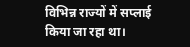विभिन्न राज्यों में सप्लाई किया जा रहा था।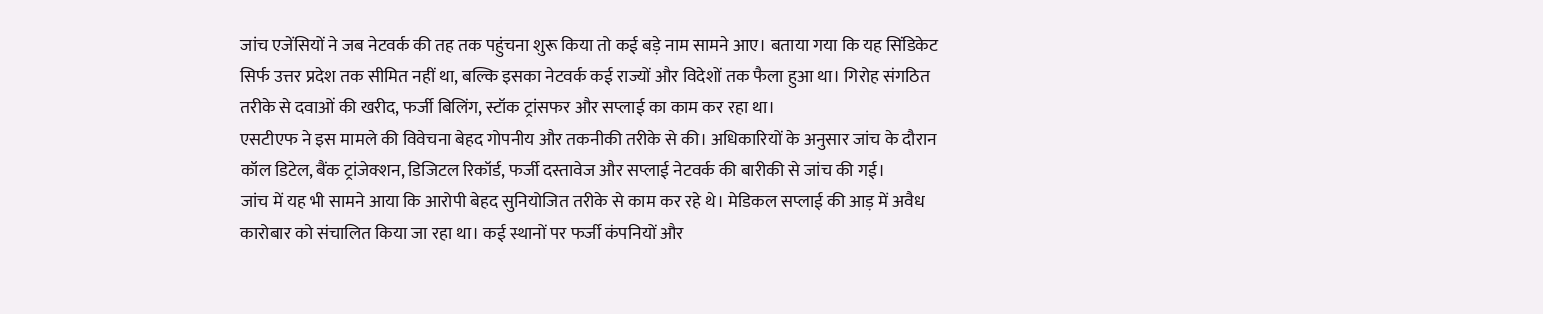जांच एजेंसियों ने जब नेटवर्क की तह तक पहुंचना शुरू किया तो कई बड़े नाम सामने आए। बताया गया कि यह सिंडिकेट सिर्फ उत्तर प्रदेश तक सीमित नहीं था, बल्कि इसका नेटवर्क कई राज्यों और विदेशों तक फैला हुआ था। गिरोह संगठित तरीके से दवाओं की खरीद, फर्जी बिलिंग, स्टॉक ट्रांसफर और सप्लाई का काम कर रहा था।
एसटीएफ ने इस मामले की विवेचना बेहद गोपनीय और तकनीकी तरीके से की। अधिकारियों के अनुसार जांच के दौरान कॉल डिटेल, बैंक ट्रांजेक्शन, डिजिटल रिकॉर्ड, फर्जी दस्तावेज और सप्लाई नेटवर्क की बारीकी से जांच की गई।
जांच में यह भी सामने आया कि आरोपी बेहद सुनियोजित तरीके से काम कर रहे थे। मेडिकल सप्लाई की आड़ में अवैध कारोबार को संचालित किया जा रहा था। कई स्थानों पर फर्जी कंपनियों और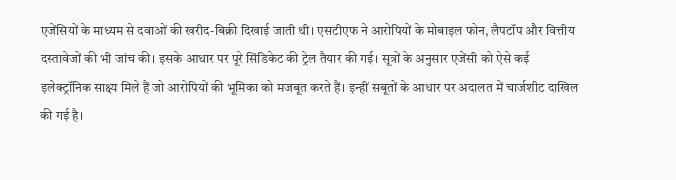एजेंसियों के माध्यम से दवाओं की खरीद-बिक्री दिखाई जाती थी। एसटीएफ ने आरोपियों के मोबाइल फोन, लैपटॉप और वित्तीय दस्तावेजों की भी जांच की। इसके आधार पर पूरे सिंडिकेट की ट्रेल तैयार की गई। सूत्रों के अनुसार एजेंसी को ऐसे कई इलेक्ट्रॉनिक साक्ष्य मिले हैं जो आरोपियों की भूमिका को मजबूत करते हैं। इन्हीं सबूतों के आधार पर अदालत में चार्जशीट दाखिल की गई है।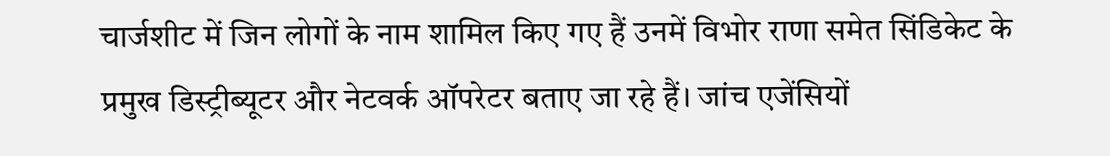चार्जशीट में जिन लोगों के नाम शामिल किए गए हैं उनमें विभोर राणा समेत सिंडिकेट के प्रमुख डिस्ट्रीब्यूटर और नेटवर्क ऑपरेटर बताए जा रहे हैं। जांच एजेंसियों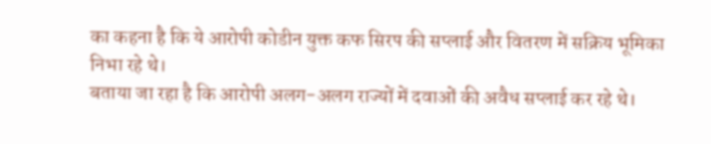का कहना है कि ये आरोपी कोडीन युक्त कफ सिरप की सप्लाई और वितरण में सक्रिय भूमिका निभा रहे थे।
बताया जा रहा है कि आरोपी अलग-अलग राज्यों में दवाओं की अवैध सप्लाई कर रहे थे।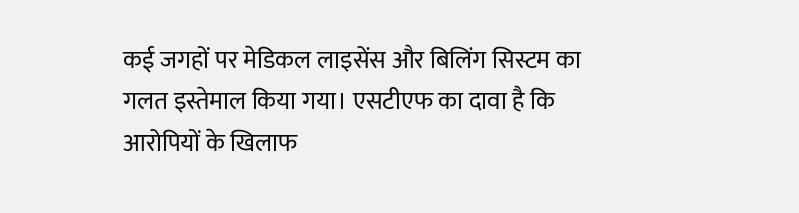कई जगहों पर मेडिकल लाइसेंस और बिलिंग सिस्टम का गलत इस्तेमाल किया गया। एसटीएफ का दावा है कि आरोपियों के खिलाफ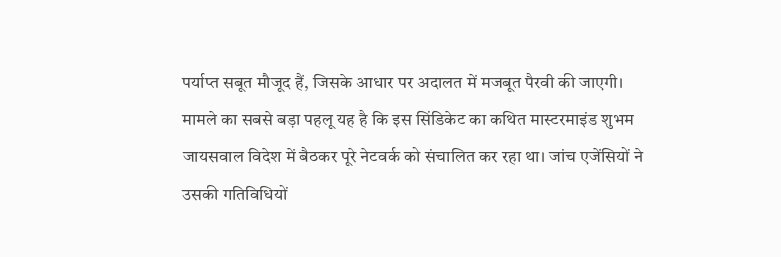पर्याप्त सबूत मौजूद हैं, जिसके आधार पर अदालत में मजबूत पैरवी की जाएगी।
मामले का सबसे बड़ा पहलू यह है कि इस सिंडिकेट का कथित मास्टरमाइंड शुभम जायसवाल विदेश में बैठकर पूरे नेटवर्क को संचालित कर रहा था। जांच एजेंसियों ने उसकी गतिविधियों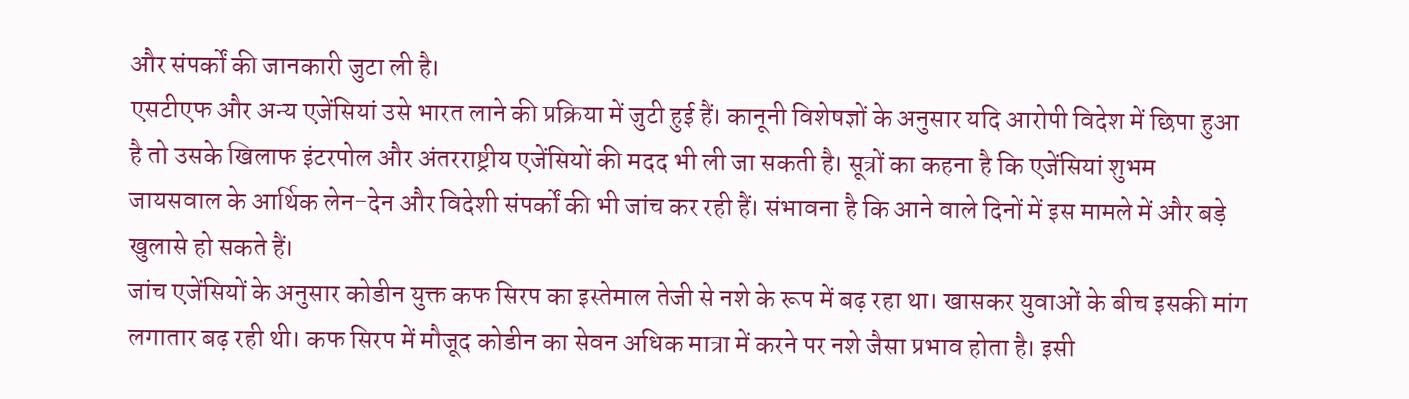और संपर्कों की जानकारी जुटा ली है।
एसटीएफ और अन्य एजेंसियां उसे भारत लाने की प्रक्रिया में जुटी हुई हैं। कानूनी विशेषज्ञों के अनुसार यदि आरोपी विदेश में छिपा हुआ है तो उसके खिलाफ इंटरपोल और अंतरराष्ट्रीय एजेंसियों की मदद भी ली जा सकती है। सूत्रों का कहना है कि एजेंसियां शुभम जायसवाल के आर्थिक लेन-देन और विदेशी संपर्कों की भी जांच कर रही हैं। संभावना है कि आने वाले दिनों में इस मामले में और बड़े खुलासे हो सकते हैं।
जांच एजेंसियों के अनुसार कोडीन युक्त कफ सिरप का इस्तेमाल तेजी से नशे के रूप में बढ़ रहा था। खासकर युवाओं के बीच इसकी मांग लगातार बढ़ रही थी। कफ सिरप में मौजूद कोडीन का सेवन अधिक मात्रा में करने पर नशे जैसा प्रभाव होता है। इसी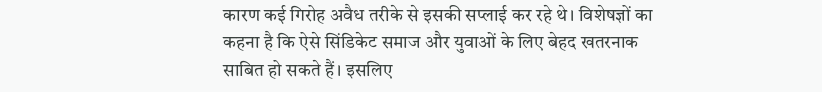कारण कई गिरोह अवैध तरीके से इसकी सप्लाई कर रहे थे। विशेषज्ञों का कहना है कि ऐसे सिंडिकेट समाज और युवाओं के लिए बेहद खतरनाक साबित हो सकते हैं। इसलिए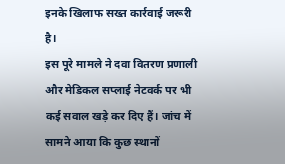इनके खिलाफ सख्त कार्रवाई जरूरी है।
इस पूरे मामले ने दवा वितरण प्रणाली और मेडिकल सप्लाई नेटवर्क पर भी कई सवाल खड़े कर दिए हैं। जांच में सामने आया कि कुछ स्थानों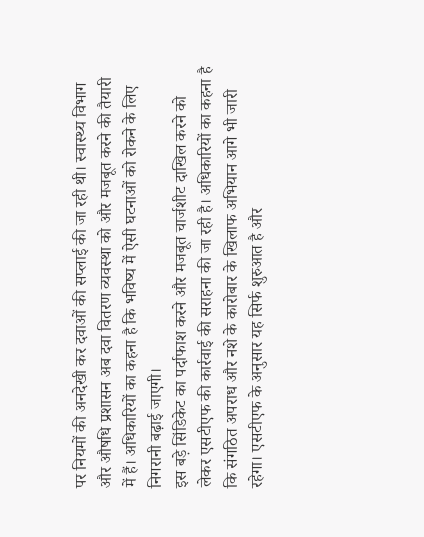पर नियमों की अनदेखी कर दवाओं की सप्लाई की जा रही थी। स्वास्थ्य विभाग और औषधि प्रशासन अब दवा वितरण व्यवस्था को और मजबूत करने की तैयारी में हैं। अधिकारियों का कहना है कि भविष्य में ऐसी घटनाओं को रोकने के लिए निगरानी बढ़ाई जाएगी।
इस बड़े सिंडिकेट का पर्दाफाश करने और मजबूत चार्जशीट दाखिल करने को लेकर एसटीएफ की कार्रवाई की सराहना की जा रही है। अधिकारियों का कहना है कि संगठित अपराध और नशे के कारोबार के खिलाफ अभियान आगे भी जारी रहेगा। एसटीएफ के अनुसार यह सिर्फ शुरुआत है और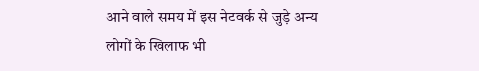आने वाले समय में इस नेटवर्क से जुड़े अन्य लोगों के खिलाफ भी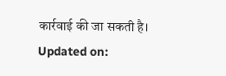कार्रवाई की जा सकती है।
Updated on: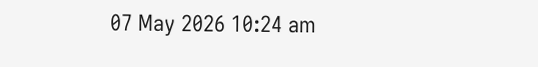07 May 2026 10:24 am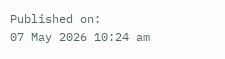Published on:
07 May 2026 10:24 am